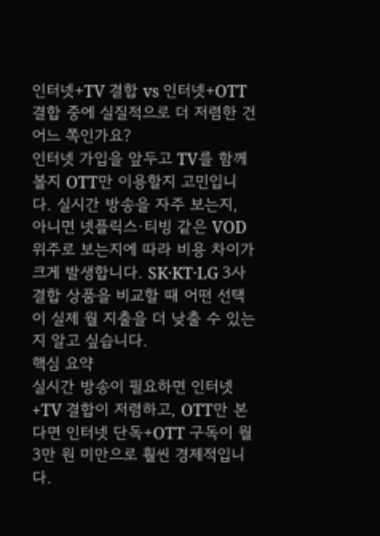인터넷+TV 결합 vs 인터넷+OTT 결합 중에 실질적으로 더 저렴한 건 어느 쪽인가요?
인터넷 가입을 앞두고 TV를 함께 볼지 OTT만 이용할지 고민입니다. 실시간 방송을 자주 보는지, 아니면 넷플릭스·티빙 같은 VOD 위주로 보는지에 따라 비용 차이가 크게 발생합니다. SK·KT·LG 3사 결합 상품을 비교할 때 어떤 선택이 실제 월 지출을 더 낮출 수 있는지 알고 싶습니다.
핵심 요약
실시간 방송이 필요하면 인터넷+TV 결합이 저렴하고, OTT만 본다면 인터넷 단독+OTT 구독이 월 3만 원 미만으로 훨씬 경제적입니다.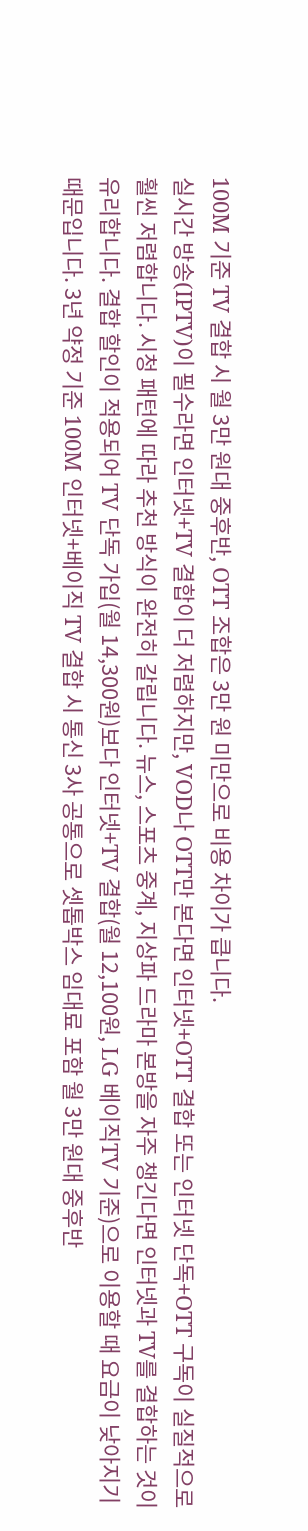100M 기준 TV 결합 시 월 3만 원대 중후반, OTT 조합은 3만 원 미만으로 비용 차이가 큽니다.
실시간 방송(IPTV)이 필수라면 인터넷+TV 결합이 더 저렴하지만, VOD나 OTT만 본다면 인터넷+OTT 결합 또는 인터넷 단독+OTT 구독이 실질적으로 훨씬 저렴합니다. 시청 패턴에 따라 추천 방식이 완전히 갈립니다. 뉴스, 스포츠 중계, 지상파 드라마 본방을 자주 챙긴다면 인터넷과 TV를 결합하는 것이 유리합니다. 결합 할인이 적용되어 TV 단독 가입(월 14,300원)보다 인터넷+TV 결합(월 12,100원, LG 베이직TV 기준)으로 이용할 때 요금이 낮아지기 때문입니다. 3년 약정 기준 100M 인터넷+베이직 TV 결합 시 통신 3사 공통으로 셋톱박스 임대료 포함 월 3만 원대 중후반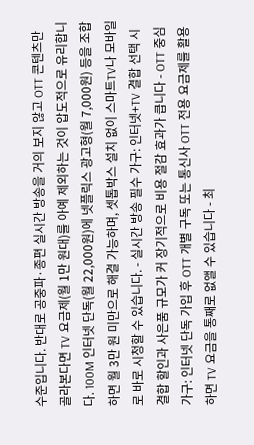수준입니다. 반대로 공중파·종편 실시간 방송을 거의 보지 않고 OTT 콘텐츠만 골라본다면 TV 요금제(월 1만 원대)를 아예 제외하는 것이 압도적으로 유리합니다. 100M 인터넷 단독(월 22,000원)에 넷플릭스 광고형(월 7,000원) 등을 조합하면 월 3만 원 미만으로 해결 가능하며, 셋톱박스 설치 없이 스마트TV나 모바일로 바로 시청할 수 있습니다. - 실시간 방송 필수 가구: 인터넷+TV 결합 선택 시 결합 할인과 사은품 규모가 커 장기적으로 비용 절감 효과가 큽니다 - OTT 중심 가구: 인터넷 단독 가입 후 OTT 개별 구독 또는 통신사 OTT 전용 요금제를 활용하면 TV 요금을 통째로 없앨 수 있습니다 - 최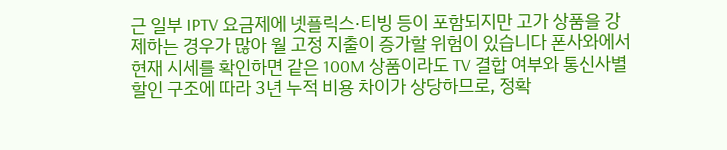근 일부 IPTV 요금제에 넷플릭스·티빙 등이 포함되지만 고가 상품을 강제하는 경우가 많아 월 고정 지출이 증가할 위험이 있습니다 폰사와에서 현재 시세를 확인하면 같은 100M 상품이라도 TV 결합 여부와 통신사별 할인 구조에 따라 3년 누적 비용 차이가 상당하므로, 정확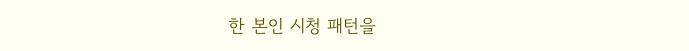한 본인 시청 패턴을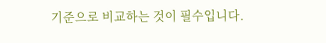기준으로 비교하는 것이 필수입니다.